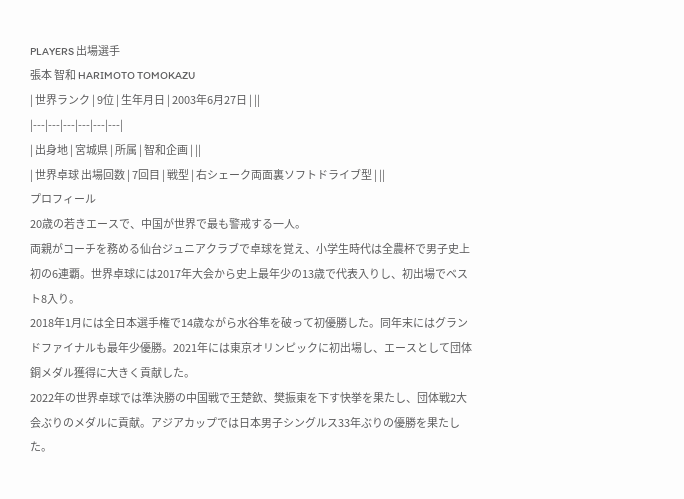PLAYERS 出場選手
張本 智和 HARIMOTO TOMOKAZU
| 世界ランク | 9位 | 生年月日 | 2003年6月27日 | ||
|---|---|---|---|---|---|
| 出身地 | 宮城県 | 所属 | 智和企画 | ||
| 世界卓球 出場回数 | 7回目 | 戦型 | 右シェーク両面裏ソフトドライブ型 | ||
プロフィール
20歳の若きエースで、中国が世界で最も警戒する一人。
両親がコーチを務める仙台ジュニアクラブで卓球を覚え、小学生時代は全農杯で男子史上初の6連覇。世界卓球には2017年大会から史上最年少の13歳で代表入りし、初出場でベスト8入り。
2018年1月には全日本選手権で14歳ながら水谷隼を破って初優勝した。同年末にはグランドファイナルも最年少優勝。2021年には東京オリンピックに初出場し、エースとして団体銅メダル獲得に大きく貢献した。
2022年の世界卓球では準決勝の中国戦で王楚欽、樊振東を下す快挙を果たし、団体戦2大会ぶりのメダルに貢献。アジアカップでは日本男子シングルス33年ぶりの優勝を果たした。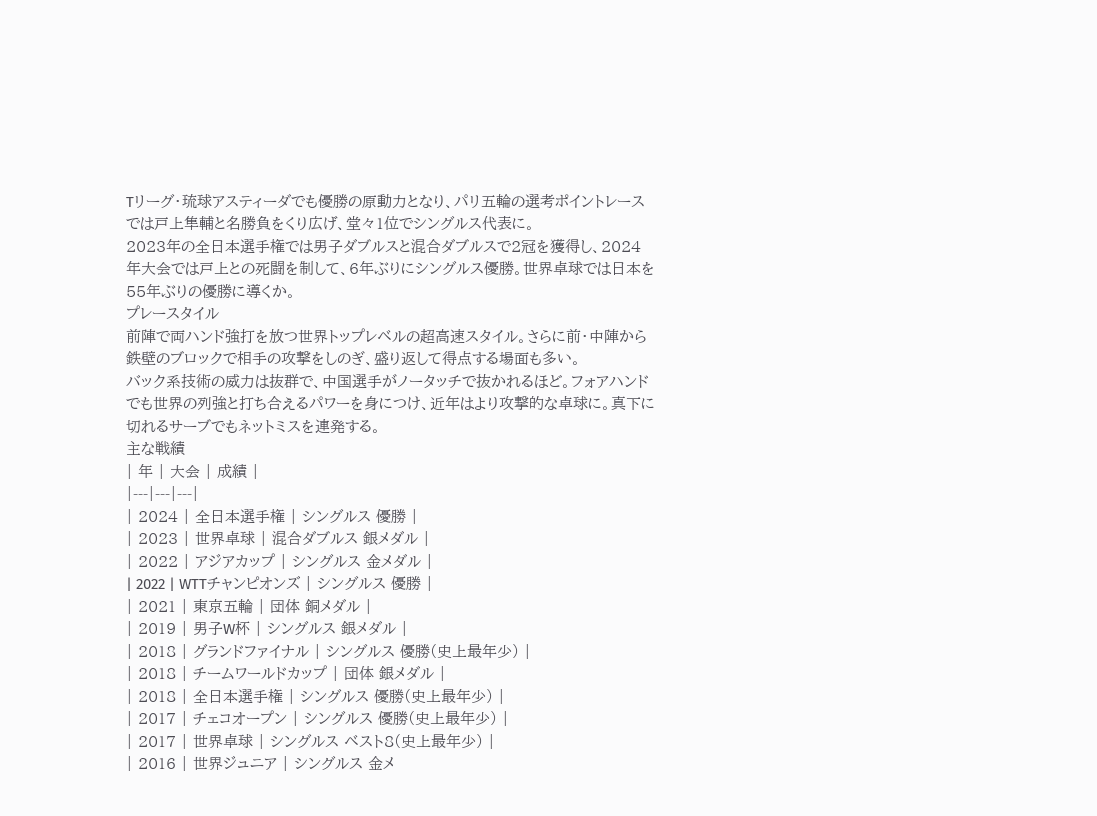Tリーグ・琉球アスティーダでも優勝の原動力となり、パリ五輪の選考ポイントレースでは戸上隼輔と名勝負をくり広げ、堂々1位でシングルス代表に。
2023年の全日本選手権では男子ダブルスと混合ダブルスで2冠を獲得し、2024年大会では戸上との死闘を制して、6年ぶりにシングルス優勝。世界卓球では日本を55年ぶりの優勝に導くか。
プレースタイル
前陣で両ハンド強打を放つ世界トップレベルの超高速スタイル。さらに前・中陣から鉄壁のブロックで相手の攻撃をしのぎ、盛り返して得点する場面も多い。
バック系技術の威力は抜群で、中国選手がノータッチで抜かれるほど。フォアハンドでも世界の列強と打ち合えるパワーを身につけ、近年はより攻撃的な卓球に。真下に切れるサーブでもネットミスを連発する。
主な戦績
| 年 | 大会 | 成績 |
|---|---|---|
| 2024 | 全日本選手権 | シングルス 優勝 |
| 2023 | 世界卓球 | 混合ダブルス 銀メダル |
| 2022 | アジアカップ | シングルス 金メダル |
| 2022 | WTTチャンピオンズ | シングルス 優勝 |
| 2021 | 東京五輪 | 団体 銅メダル |
| 2019 | 男子W杯 | シングルス 銀メダル |
| 2018 | グランドファイナル | シングルス 優勝(史上最年少) |
| 2018 | チームワールドカップ | 団体 銀メダル |
| 2018 | 全日本選手権 | シングルス 優勝(史上最年少) |
| 2017 | チェコオープン | シングルス 優勝(史上最年少) |
| 2017 | 世界卓球 | シングルス ベスト8(史上最年少) |
| 2016 | 世界ジュニア | シングルス 金メ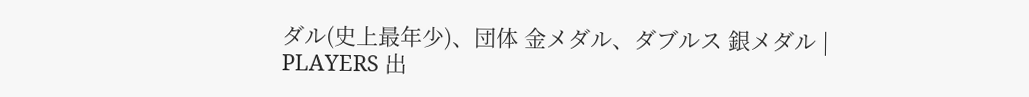ダル(史上最年少)、団体 金メダル、ダブルス 銀メダル |
PLAYERS 出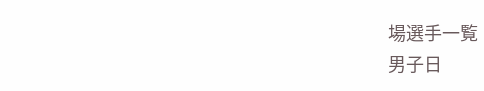場選手一覧
男子日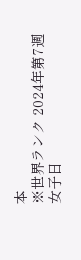本
※世界ランク 2024年第7週
女子日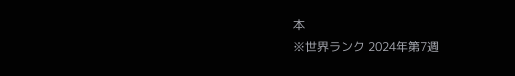本
※世界ランク 2024年第7週